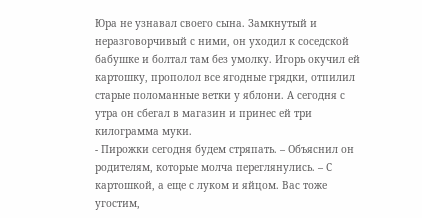Юра не узнавал своего сына. Замкнутый и неразговорчивый с ними, он уходил к соседской бабушке и болтал там без умолку. Игорь окучил ей картошку, прополол все ягодные грядки, отпилил старые поломанные ветки у яблони. А сегодня с утра он сбегал в магазин и принес ей три килограмма муки.
- Пирожки сегодня будем стряпать. – Объяснил он родителям, которые молча переглянулись. – С картошкой, а еще с луком и яйцом. Вас тоже угостим,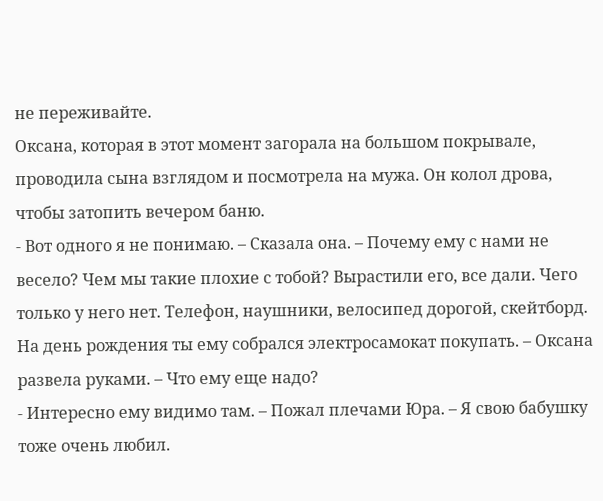не переживайте.
Оксана, которая в этот момент загорала на большом покрывале, проводила сына взглядом и посмотрела на мужа. Он колол дрова, чтобы затопить вечером баню.
- Вот одного я не понимаю. – Сказала она. – Почему ему с нами не весело? Чем мы такие плохие с тобой? Вырастили его, все дали. Чего только у него нет. Телефон, наушники, велосипед дорогой, скейтборд. На день рождения ты ему собрался электросамокат покупать. – Оксана развела руками. – Что ему еще надо?
- Интересно ему видимо там. – Пожал плечами Юра. – Я свою бабушку тоже очень любил.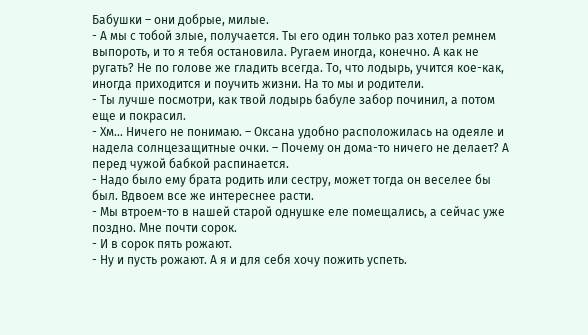Бабушки – они добрые, милые.
- А мы с тобой злые, получается. Ты его один только раз хотел ремнем выпороть, и то я тебя остановила. Ругаем иногда, конечно. А как не ругать? Не по голове же гладить всегда. То, что лодырь, учится кое-как, иногда приходится и поучить жизни. На то мы и родители.
- Ты лучше посмотри, как твой лодырь бабуле забор починил, а потом еще и покрасил.
- Хм… Ничего не понимаю. – Оксана удобно расположилась на одеяле и надела солнцезащитные очки. – Почему он дома-то ничего не делает? А перед чужой бабкой распинается.
- Надо было ему брата родить или сестру, может тогда он веселее бы был. Вдвоем все же интереснее расти.
- Мы втроем-то в нашей старой однушке еле помещались, а сейчас уже поздно. Мне почти сорок.
- И в сорок пять рожают.
- Ну и пусть рожают. А я и для себя хочу пожить успеть.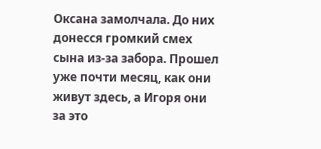Оксана замолчала. До них донесся громкий смех сына из-за забора. Прошел уже почти месяц, как они живут здесь, а Игоря они за это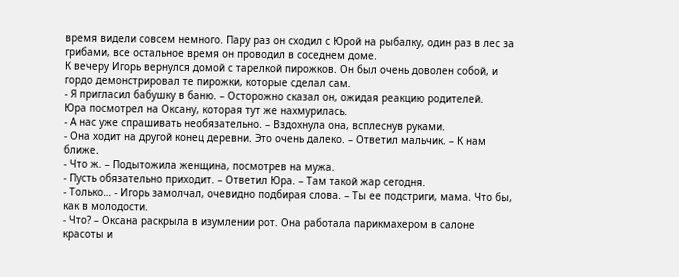время видели совсем немного. Пару раз он сходил с Юрой на рыбалку, один раз в лес за грибами, все остальное время он проводил в соседнем доме.
К вечеру Игорь вернулся домой с тарелкой пирожков. Он был очень доволен собой, и гордо демонстрировал те пирожки, которые сделал сам.
- Я пригласил бабушку в баню. – Осторожно сказал он, ожидая реакцию родителей.
Юра посмотрел на Оксану, которая тут же нахмурилась.
- А нас уже спрашивать необязательно. – Вздохнула она, всплеснув руками.
- Она ходит на другой конец деревни. Это очень далеко. – Ответил мальчик. – К нам ближе.
- Что ж. – Подытожила женщина, посмотрев на мужа.
- Пусть обязательно приходит. – Ответил Юра. – Там такой жар сегодня.
- Только… - Игорь замолчал, очевидно подбирая слова. – Ты ее подстриги, мама. Что бы, как в молодости.
- Что? – Оксана раскрыла в изумлении рот. Она работала парикмахером в салоне красоты и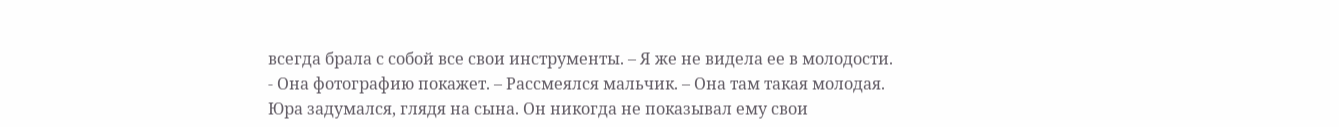всегда брала с собой все свои инструменты. – Я же не видела ее в молодости.
- Она фотографию покажет. – Рассмеялся мальчик. – Она там такая молодая.
Юра задумался, глядя на сына. Он никогда не показывал ему свои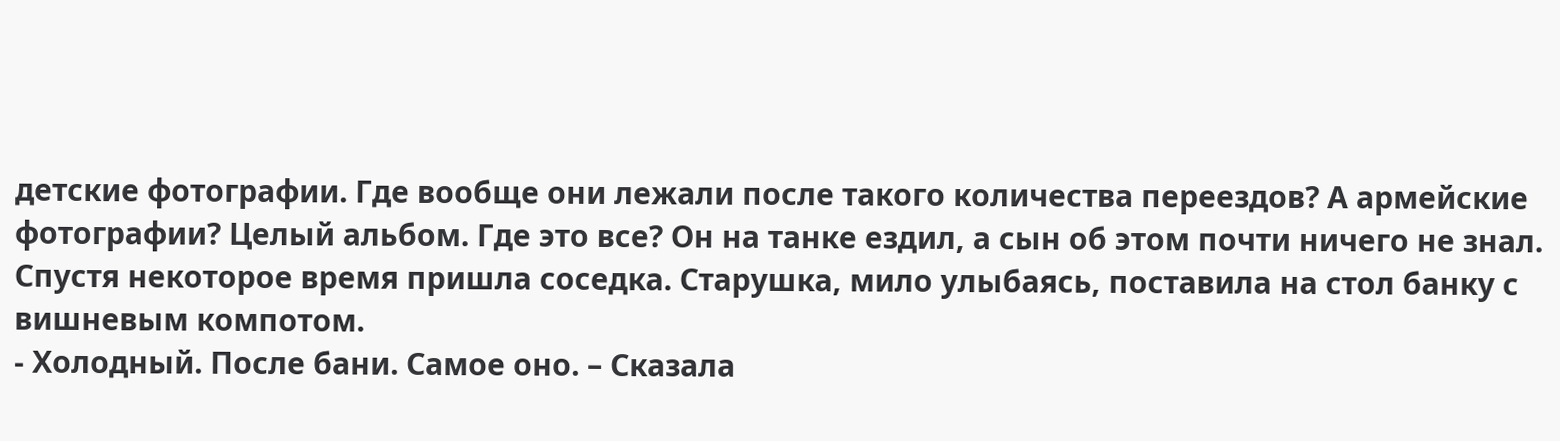детские фотографии. Где вообще они лежали после такого количества переездов? А армейские фотографии? Целый альбом. Где это все? Он на танке ездил, а сын об этом почти ничего не знал.
Спустя некоторое время пришла соседка. Старушка, мило улыбаясь, поставила на стол банку с вишневым компотом.
- Холодный. После бани. Самое оно. – Сказала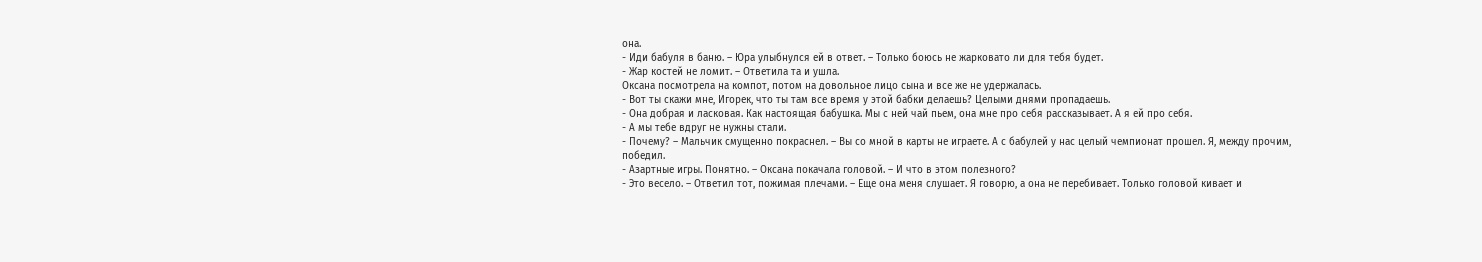она.
- Иди бабуля в баню. – Юра улыбнулся ей в ответ. – Только боюсь не жарковато ли для тебя будет.
- Жар костей не ломит. – Ответила та и ушла.
Оксана посмотрела на компот, потом на довольное лицо сына и все же не удержалась.
- Вот ты скажи мне, Игорек, что ты там все время у этой бабки делаешь? Целыми днями пропадаешь.
- Она добрая и ласковая. Как настоящая бабушка. Мы с ней чай пьем, она мне про себя рассказывает. А я ей про себя.
- А мы тебе вдруг не нужны стали.
- Почему? – Мальчик смущенно покраснел. – Вы со мной в карты не играете. А с бабулей у нас целый чемпионат прошел. Я, между прочим, победил.
- Азартные игры. Понятно. – Оксана покачала головой. – И что в этом полезного?
- Это весело. – Ответил тот, пожимая плечами. – Еще она меня слушает. Я говорю, а она не перебивает. Только головой кивает и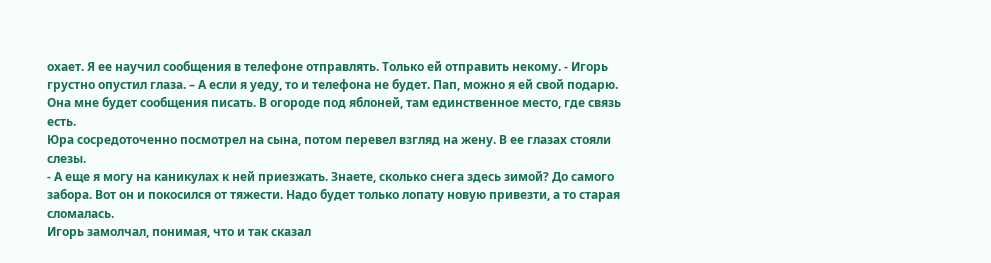охает. Я ее научил сообщения в телефоне отправлять. Только ей отправить некому. - Игорь грустно опустил глаза. – А если я уеду, то и телефона не будет. Пап, можно я ей свой подарю. Она мне будет сообщения писать. В огороде под яблоней, там единственное место, где связь есть.
Юра сосредоточенно посмотрел на сына, потом перевел взгляд на жену. В ее глазах стояли слезы.
- А еще я могу на каникулах к ней приезжать. Знаете, сколько снега здесь зимой? До самого забора. Вот он и покосился от тяжести. Надо будет только лопату новую привезти, а то старая сломалась.
Игорь замолчал, понимая, что и так сказал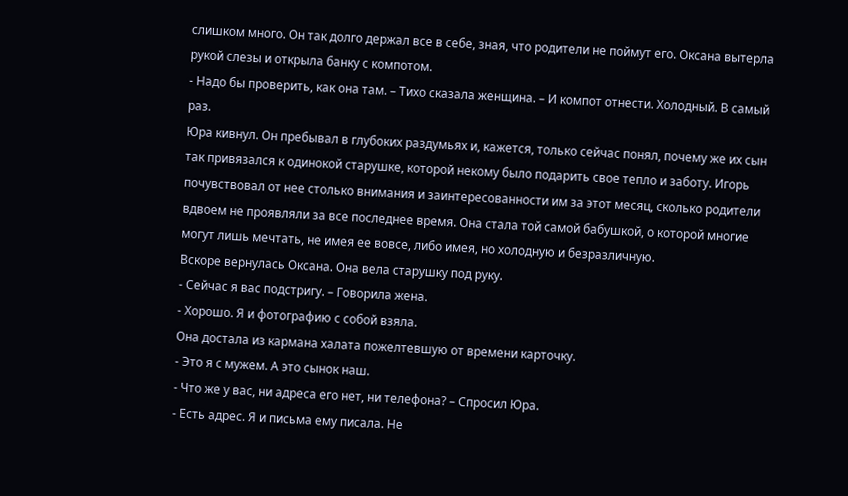слишком много. Он так долго держал все в себе, зная, что родители не поймут его. Оксана вытерла рукой слезы и открыла банку с компотом.
- Надо бы проверить, как она там. – Тихо сказала женщина. – И компот отнести. Холодный. В самый раз.
Юра кивнул. Он пребывал в глубоких раздумьях и, кажется, только сейчас понял, почему же их сын так привязался к одинокой старушке, которой некому было подарить свое тепло и заботу. Игорь почувствовал от нее столько внимания и заинтересованности им за этот месяц, сколько родители вдвоем не проявляли за все последнее время. Она стала той самой бабушкой, о которой многие могут лишь мечтать, не имея ее вовсе, либо имея, но холодную и безразличную.
Вскоре вернулась Оксана. Она вела старушку под руку.
- Сейчас я вас подстригу. – Говорила жена.
- Хорошо. Я и фотографию с собой взяла.
Она достала из кармана халата пожелтевшую от времени карточку.
- Это я с мужем. А это сынок наш.
- Что же у вас, ни адреса его нет, ни телефона? – Спросил Юра.
- Есть адрес. Я и письма ему писала. Не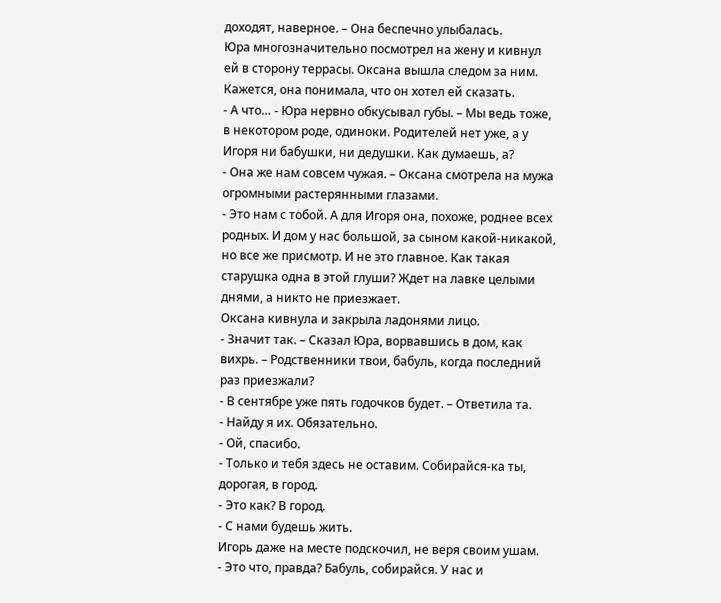доходят, наверное. – Она беспечно улыбалась.
Юра многозначительно посмотрел на жену и кивнул ей в сторону террасы. Оксана вышла следом за ним. Кажется, она понимала, что он хотел ей сказать.
- А что… - Юра нервно обкусывал губы. – Мы ведь тоже, в некотором роде, одиноки. Родителей нет уже, а у Игоря ни бабушки, ни дедушки. Как думаешь, а?
- Она же нам совсем чужая. – Оксана смотрела на мужа огромными растерянными глазами.
- Это нам с тобой. А для Игоря она, похоже, роднее всех родных. И дом у нас большой, за сыном какой-никакой, но все же присмотр. И не это главное. Как такая старушка одна в этой глуши? Ждет на лавке целыми днями, а никто не приезжает.
Оксана кивнула и закрыла ладонями лицо.
- Значит так. – Сказал Юра, ворвавшись в дом, как вихрь. – Родственники твои, бабуль, когда последний раз приезжали?
- В сентябре уже пять годочков будет. – Ответила та.
- Найду я их. Обязательно.
- Ой, спасибо.
- Только и тебя здесь не оставим. Собирайся-ка ты, дорогая, в город.
- Это как? В город.
- С нами будешь жить.
Игорь даже на месте подскочил, не веря своим ушам.
- Это что, правда? Бабуль, собирайся. У нас и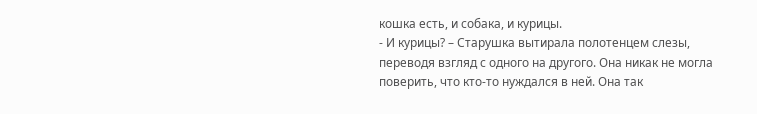кошка есть, и собака, и курицы.
- И курицы? – Старушка вытирала полотенцем слезы, переводя взгляд с одного на другого. Она никак не могла поверить, что кто-то нуждался в ней. Она так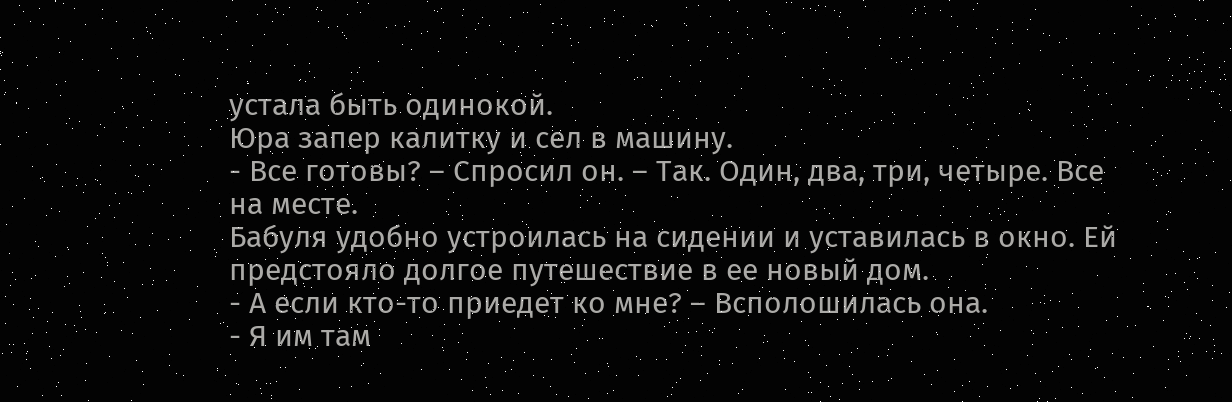устала быть одинокой.
Юра запер калитку и сел в машину.
- Все готовы? – Спросил он. – Так. Один, два, три, четыре. Все на месте.
Бабуля удобно устроилась на сидении и уставилась в окно. Ей предстояло долгое путешествие в ее новый дом.
- А если кто-то приедет ко мне? – Всполошилась она.
- Я им там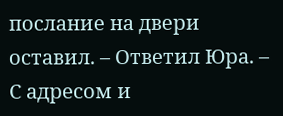послание на двери оставил. – Ответил Юра. – С адресом и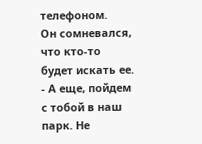телефоном.
Он сомневался, что кто-то будет искать ее.
- А еще, пойдем с тобой в наш парк. Не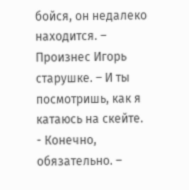бойся, он недалеко находится. – Произнес Игорь старушке. – И ты посмотришь, как я катаюсь на скейте.
- Конечно, обязательно. –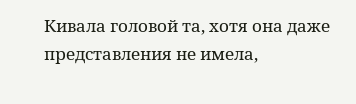Кивала головой та, хотя она даже представления не имела,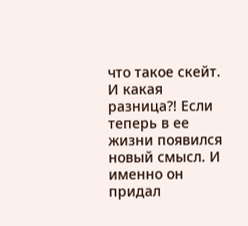что такое скейт. И какая разница?! Если теперь в ее жизни появился новый смысл. И именно он придал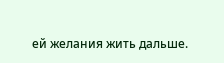ей желания жить дальше.